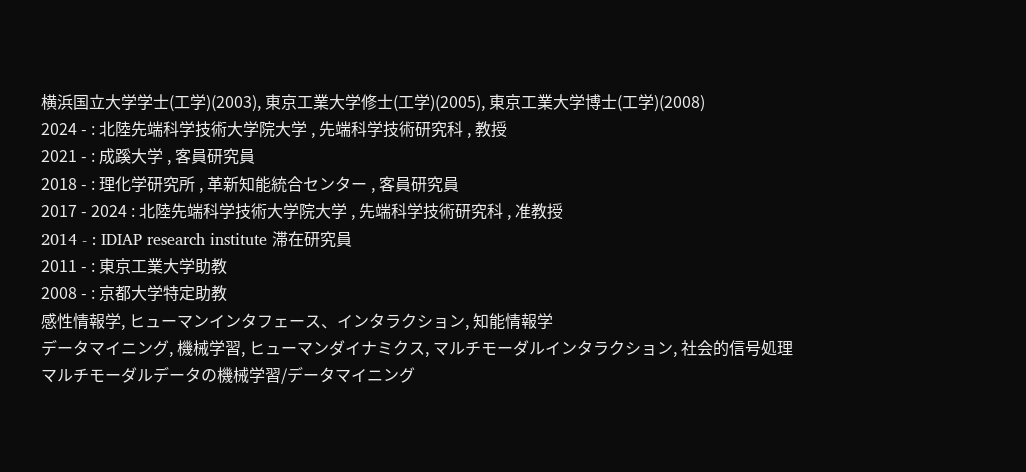横浜国立大学学士(工学)(2003), 東京工業大学修士(工学)(2005), 東京工業大学博士(工学)(2008)
2024 - : 北陸先端科学技術大学院大学 , 先端科学技術研究科 , 教授
2021 - : 成蹊大学 , 客員研究員
2018 - : 理化学研究所 , 革新知能統合センター , 客員研究員
2017 - 2024 : 北陸先端科学技術大学院大学 , 先端科学技術研究科 , 准教授
2014 - : IDIAP research institute 滞在研究員
2011 - : 東京工業大学助教
2008 - : 京都大学特定助教
感性情報学, ヒューマンインタフェース、インタラクション, 知能情報学
データマイニング, 機械学習, ヒューマンダイナミクス, マルチモーダルインタラクション, 社会的信号処理
マルチモーダルデータの機械学習/データマイニング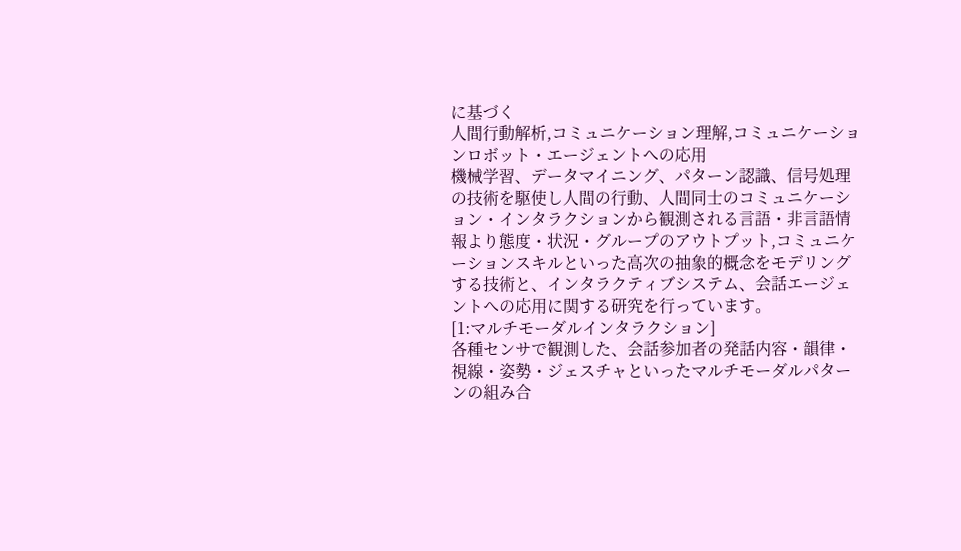に基づく
人間行動解析,コミュニケーション理解,コミュニケーションロボット・エージェントへの応用
機械学習、データマイニング、パターン認識、信号処理の技術を駆使し人間の行動、人間同士のコミュニケーション・インタラクションから観測される言語・非言語情報より態度・状況・グループのアウトプット,コミュニケーションスキルといった高次の抽象的概念をモデリングする技術と、インタラクティブシステム、会話エージェントへの応用に関する研究を行っています。
[1:マルチモーダルインタラクション]
各種センサで観測した、会話参加者の発話内容・韻律・視線・姿勢・ジェスチャといったマルチモーダルパターンの組み合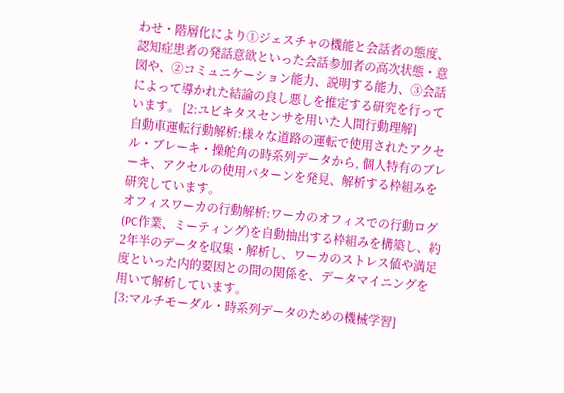わせ・階層化により①ジェスチャの機能と会話者の態度、認知症患者の発話意欲といった会話参加者の高次状態・意図や、②コミュニケーション能力、説明する能力、③会話によって導かれた結論の良し悪しを推定する研究を行っています。 [2:ユビキタスセンサを用いた人間行動理解]
自動車運転行動解析:様々な道路の運転で使用されたアクセル・ブレーキ・操舵角の時系列データから, 個人特有のブレーキ、アクセルの使用パターンを発見、解析する枠組みを研究しています。
オフィスワーカの行動解析:ワーカのオフィスでの行動ログ(PC作業、ミーティング)を自動抽出する枠組みを構築し、約2年半のデータを収集・解析し、ワーカのストレス値や満足度といった内的要因との間の関係を、データマイニングを用いて解析しています。
[3:マルチモーダル・時系列データのための機械学習]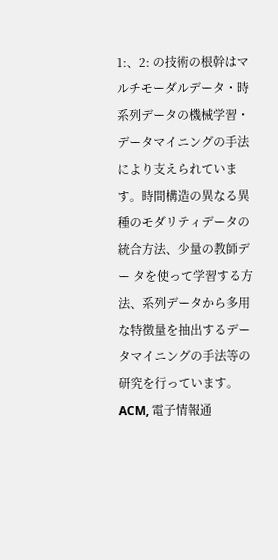1:、2: の技術の根幹はマルチモーダルデータ・時系列データの機械学習・データマイニングの手法により支えられています。時間構造の異なる異種のモダリティデータの統合方法、少量の教師デー タを使って学習する方法、系列データから多用な特徴量を抽出するデータマイニングの手法等の研究を行っています。
ACM, 電子情報通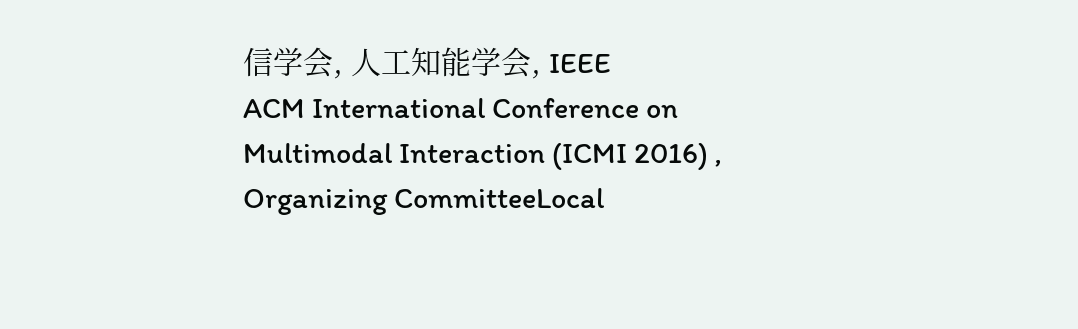信学会, 人工知能学会, IEEE
ACM International Conference on Multimodal Interaction (ICMI 2016) , Organizing CommitteeLocal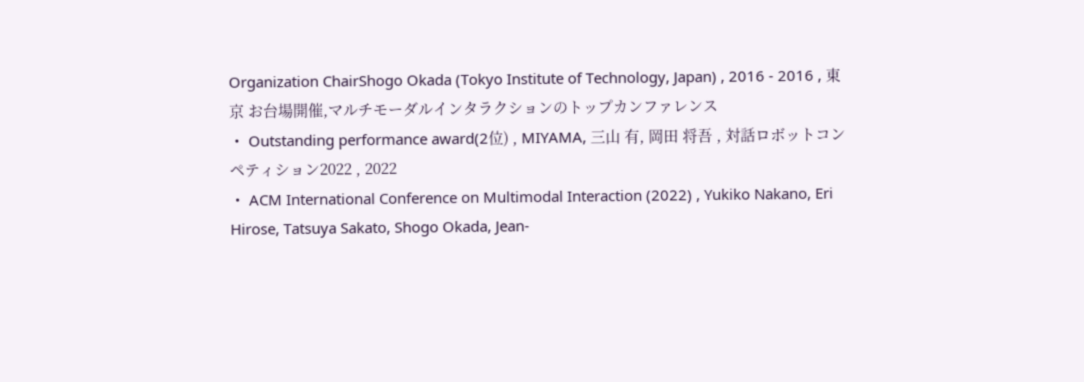Organization ChairShogo Okada (Tokyo Institute of Technology, Japan) , 2016 - 2016 , 東京 お台場開催,マルチモーダルインタラクションのトップカンファレンス
・ Outstanding performance award(2位) , MIYAMA, 三山 有, 岡田 将吾 , 対話ロボットコンペティション2022 , 2022
・ ACM International Conference on Multimodal Interaction (2022) , Yukiko Nakano, Eri Hirose, Tatsuya Sakato, Shogo Okada, Jean-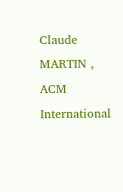Claude MARTIN , ACM International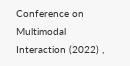Conference on Multimodal Interaction (2022) ,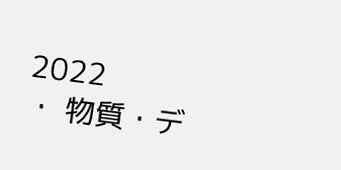2022
・ 物質・デ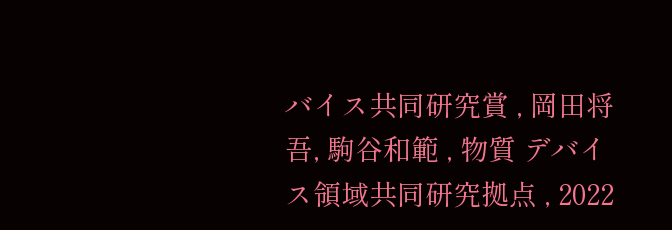バイス共同研究賞 , 岡田将吾, 駒谷和範 , 物質 デバイス領域共同研究拠点 , 2022